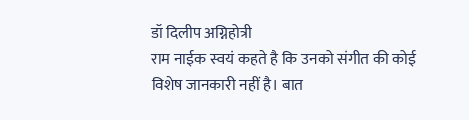डॉ दिलीप अग्निहोत्री
राम नाईक स्वयं कहते है कि उनको संगीत की कोई विशेष जानकारी नहीं है। बात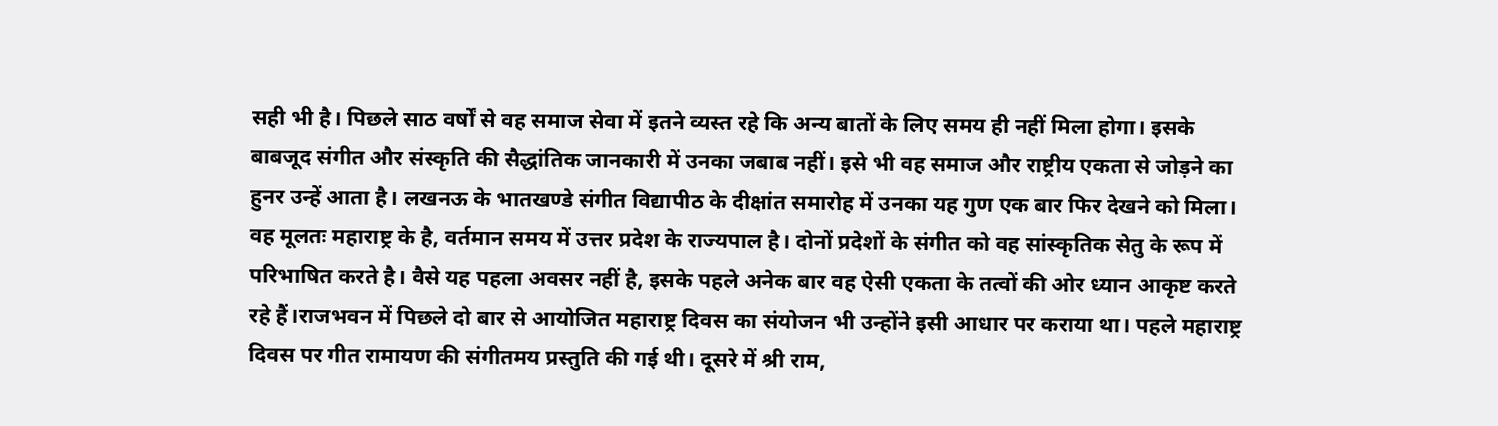सही भी है। पिछले साठ वर्षों से वह समाज सेवा में इतने व्यस्त रहे कि अन्य बातों के लिए समय ही नहीं मिला होगा। इसके बाबजूद संगीत और संस्कृति की सैद्धांतिक जानकारी में उनका जबाब नहीं। इसे भी वह समाज और राष्ट्रीय एकता से जोड़ने का हुनर उन्हें आता है। लखनऊ के भातखण्डे संगीत विद्यापीठ के दीक्षांत समारोह में उनका यह गुण एक बार फिर देखने को मिला। वह मूलतः महाराष्ट्र के है, वर्तमान समय में उत्तर प्रदेश के राज्यपाल है। दोनों प्रदेशों के संगीत को वह सांस्कृतिक सेतु के रूप में परिभाषित करते है। वैसे यह पहला अवसर नहीं है, इसके पहले अनेक बार वह ऐसी एकता के तत्वों की ओर ध्यान आकृष्ट करते रहे हैं।राजभवन में पिछले दो बार से आयोजित महाराष्ट्र दिवस का संयोजन भी उन्होंने इसी आधार पर कराया था। पहले महाराष्ट्र दिवस पर गीत रामायण की संगीतमय प्रस्तुति की गई थी। दूसरे में श्री राम,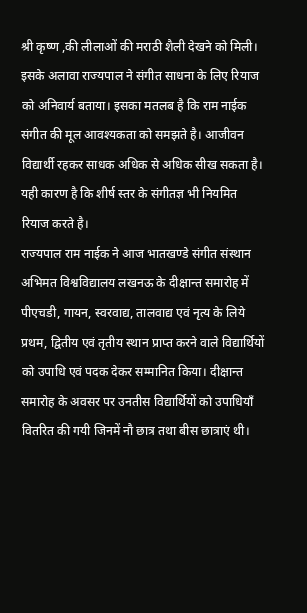श्री कृष्ण ,की लीलाओं की मराठी शैली देखने को मिली। इसके अलावा राज्यपाल ने संगीत साधना के लिए रियाज को अनिवार्य बताया। इसका मतलब है कि राम नाईक संगीत की मूल आवश्यकता को समझते है। आजीवन विद्यार्थी रहकर साधक अधिक से अधिक सीख सकता है। यही कारण है कि शीर्ष स्तर के संगीतज्ञ भी नियमित रियाज करते है।
राज्यपाल राम नाईक ने आज भातखण्डे संगीत संस्थान अभिमत विश्वविद्यालय लखनऊ के दीक्षान्त समारोह में पीएचडी, गायन, स्वरवाद्य, तालवाद्य एवं नृत्य के लिये प्रथम, द्वितीय एवं तृतीय स्थान प्राप्त करने वाले विद्यार्थियों को उपाधि एवं पदक देकर सम्मानित किया। दीक्षान्त समारोह के अवसर पर उनतीस विद्यार्थियों को उपाधियाँ वितरित की गयी जिनमें नौ छात्र तथा बीस छात्राएं थी।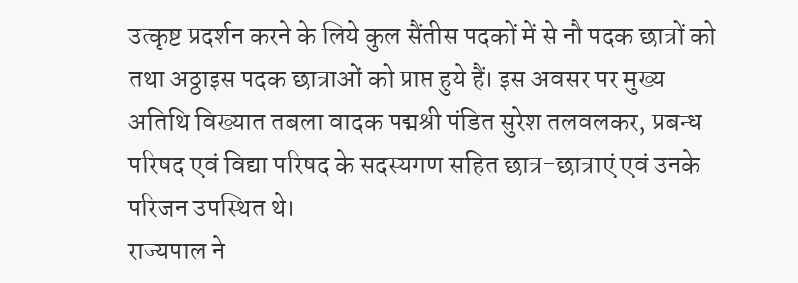उत्कृष्ट प्रदर्शन करने के लिये कुल सैंतीस पदकों में से नौ पदक छात्रों को तथा अठ्ठाइस पदक छात्राओं को प्राप्त हुये हैं। इस अवसर पर मुख्य अतिथि विख्यात तबला वादक पद्मश्री पंडित सुरेश तलवलकर, प्रबन्ध परिषद एवं विद्या परिषद के सदस्यगण सहित छात्र-छात्राएं एवं उनके परिजन उपस्थित थे।
राज्यपाल ने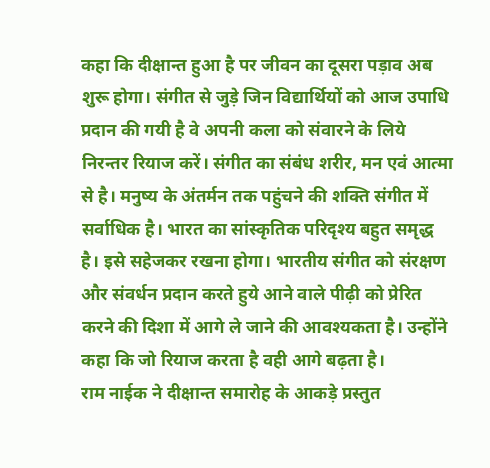कहा कि दीक्षान्त हुआ है पर जीवन का दूसरा पड़ाव अब शुरू होगा। संगीत से जुड़े जिन विद्यार्थियों को आज उपाधि प्रदान की गयी है वे अपनी कला को संवारने के लिये निरन्तर रियाज करें। संगीत का संबंध शरीर, मन एवं आत्मा से है। मनुष्य के अंतर्मन तक पहुंचने की शक्ति संगीत में सर्वाधिक है। भारत का सांस्कृतिक परिदृश्य बहुत समृद्ध है। इसे सहेजकर रखना होगा। भारतीय संगीत को संरक्षण और संवर्धन प्रदान करते हुये आने वाले पीढ़ी को प्रेरित करने की दिशा में आगे ले जाने की आवश्यकता है। उन्होंने कहा कि जो रियाज करता है वही आगे बढ़ता है।
राम नाईक ने दीक्षान्त समारोह के आकड़े प्रस्तुत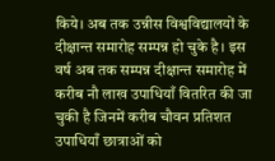किये। अब तक उन्नीस विश्वविद्यालयों के दीक्षान्त समारोह सम्पन्न हो चुके है। इस वर्ष अब तक सम्पन्न दीक्षान्त समारोह में करीब नौ लाख उपाधियाँ वितरित की जा चुकी है जिनमें करीब चौवन प्रतिशत उपाधियाँ छात्राओं को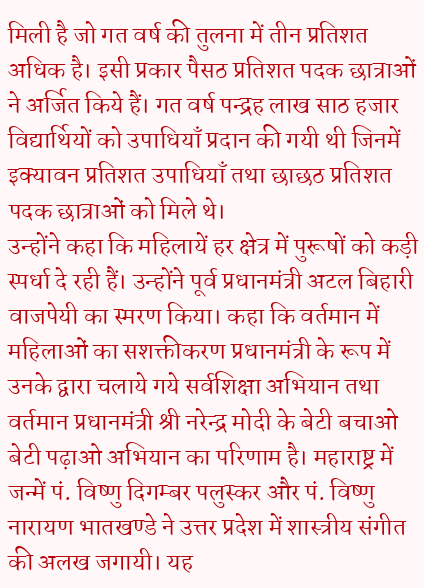मिली है जो गत वर्ष की तुलना में तीन प्रतिशत अधिक है। इसी प्रकार पैसठ प्रतिशत पदक छात्राओं ने अर्जित किये हैं। गत वर्ष पन्द्रह लाख साठ हजार विद्यार्थियों को उपाधियाँ प्रदान की गयी थी जिनमें इक्यावन प्रतिशत उपाधियाँ तथा छाछठ प्रतिशत पदक छात्राओं को मिले थे।
उन्होंने कहा कि महिलायें हर क्षेत्र में पुरूषों को कड़ी स्पर्धा दे रही हैं। उन्होंने पूर्व प्रधानमंत्री अटल बिहारी वाजपेयी का स्मरण किया। कहा कि वर्तमान में महिलाओं का सशक्तीकरण प्रधानमंत्री के रूप में उनके द्वारा चलाये गये सर्वशिक्षा अभियान तथा वर्तमान प्रधानमंत्री श्री नरेन्द्र मोदी के बेटी बचाओ बेटी पढ़ाओ अभियान का परिणाम है। महाराष्ट्र में जन्में पं. विष्णु दिगम्बर पलुस्कर और पं. विष्णु नारायण भातखण्डे ने उत्तर प्रदेश में शास्त्रीय संगीत की अलख जगायी। यह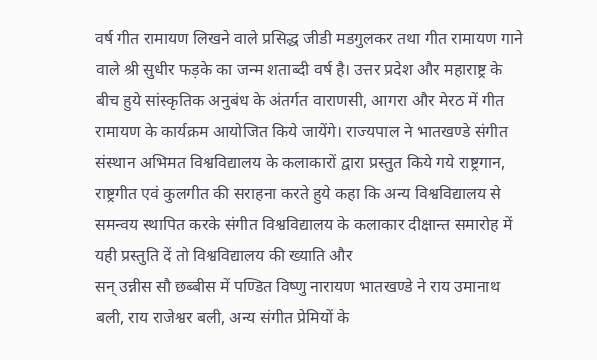वर्ष गीत रामायण लिखने वाले प्रसिद्ध जीडी मडगुलकर तथा गीत रामायण गाने वाले श्री सुधीर फड़के का जन्म शताब्दी वर्ष है। उत्तर प्रदेश और महाराष्ट्र के बीच हुये सांस्कृतिक अनुबंध के अंतर्गत वाराणसी, आगरा और मेरठ में गीत रामायण के कार्यक्रम आयोजित किये जायेंगे। राज्यपाल ने भातखण्डे संगीत संस्थान अभिमत विश्वविद्यालय के कलाकारों द्वारा प्रस्तुत किये गये राष्ट्रगान, राष्ट्रगीत एवं कुलगीत की सराहना करते हुये कहा कि अन्य विश्वविद्यालय से समन्वय स्थापित करके संगीत विश्वविद्यालय के कलाकार दीक्षान्त समारोह में यही प्रस्तुति दें तो विश्वविद्यालय की ख्याति और
सन् उन्नीस सौ छब्बीस में पण्डित विष्णु नारायण भातखण्डे ने राय उमानाथ बली, राय राजेश्वर बली, अन्य संगीत प्रेमियों के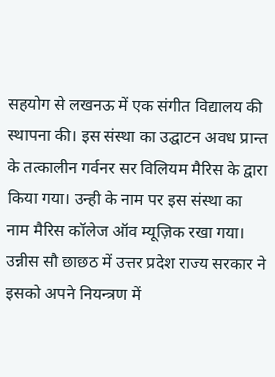सहयोग से लखनऊ में एक संगीत विद्यालय की स्थापना की। इस संस्था का उद्घाटन अवध प्रान्त के तत्कालीन गर्वनर सर विलियम मैरिस के द्वारा किया गया। उन्ही के नाम पर इस संस्था का नाम मैरिस कॉलेज ऑव म्यूज़िक रखा गया। उन्नीस सौ छाछठ में उत्तर प्रदेश राज्य सरकार ने इसको अपने नियन्त्रण में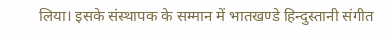लिया। इसके संस्थापक के सम्मान में भातखण्डे हिन्दुस्तानी संगीत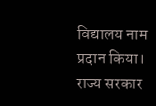विद्यालय नाम प्रदान किया। राज्य सरकार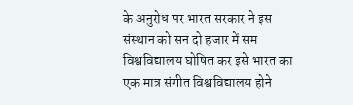के अनुरोध पर भारत सरकार ने इस संस्थान को सन दो हजार में सम विश्वविद्यालय घोषित कर इसे भारत का एक मात्र संगीत विश्वविद्यालय होने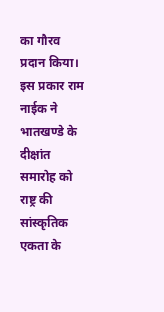का गौरव प्रदान किया।
इस प्रकार राम नाईक ने भातखण्डे के दीक्षांत समारोह को राष्ट्र की सांस्कृतिक एकता के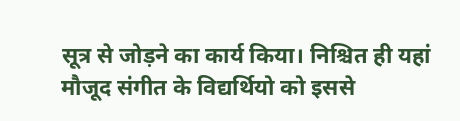सूत्र से जोड़ने का कार्य किया। निश्चित ही यहां मौजूद संगीत के विद्यर्थियो को इससे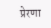प्रेरणा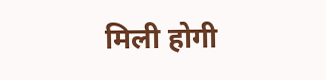मिली होगी